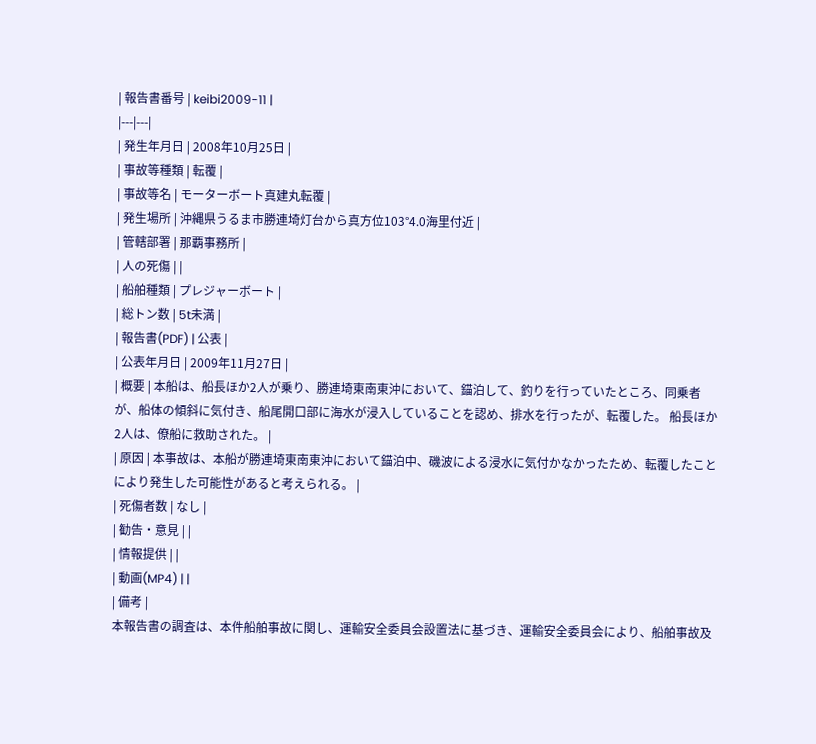| 報告書番号 | keibi2009-11 |
|---|---|
| 発生年月日 | 2008年10月25日 |
| 事故等種類 | 転覆 |
| 事故等名 | モーターボート真建丸転覆 |
| 発生場所 | 沖縄県うるま市勝連埼灯台から真方位103°4.0海里付近 |
| 管轄部署 | 那覇事務所 |
| 人の死傷 | |
| 船舶種類 | プレジャーボート |
| 総トン数 | 5t未満 |
| 報告書(PDF) | 公表 |
| 公表年月日 | 2009年11月27日 |
| 概要 | 本船は、船長ほか2人が乗り、勝連埼東南東沖において、錨泊して、釣りを行っていたところ、同乗者が、船体の傾斜に気付き、船尾開口部に海水が浸入していることを認め、排水を行ったが、転覆した。 船長ほか2人は、僚船に救助された。 |
| 原因 | 本事故は、本船が勝連埼東南東沖において錨泊中、磯波による浸水に気付かなかったため、転覆したことにより発生した可能性があると考えられる。 |
| 死傷者数 | なし |
| 勧告・意見 | |
| 情報提供 | |
| 動画(MP4) | |
| 備考 |
本報告書の調査は、本件船舶事故に関し、運輸安全委員会設置法に基づき、運輸安全委員会により、船舶事故及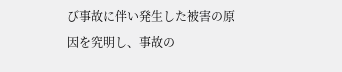び事故に伴い発生した被害の原因を究明し、事故の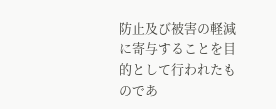防止及び被害の軽減に寄与することを目的として行われたものであ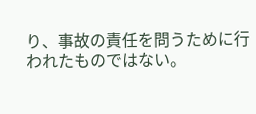り、事故の責任を問うために行われたものではない。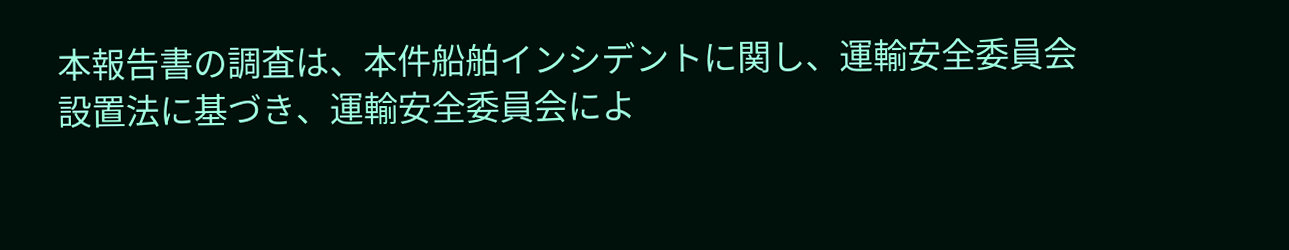本報告書の調査は、本件船舶インシデントに関し、運輸安全委員会設置法に基づき、運輸安全委員会によ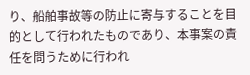り、船舶事故等の防止に寄与することを目的として行われたものであり、本事案の責任を問うために行われ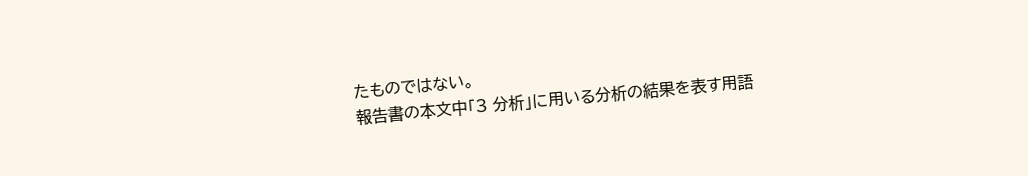たものではない。
報告書の本文中「3 分析」に用いる分析の結果を表す用語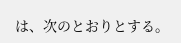は、次のとおりとする。